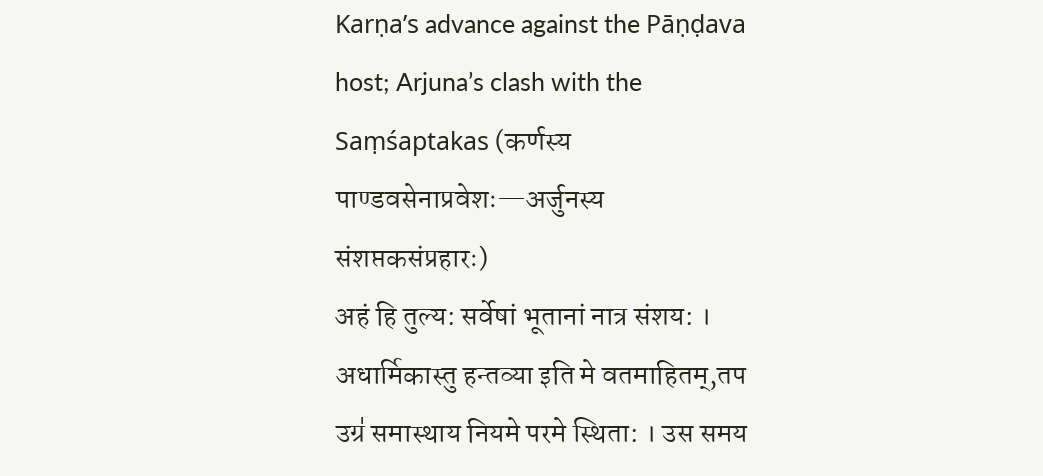Karṇa’s advance against the Pāṇḍava host; Arjuna’s clash with the Saṃśaptakas (कर्णस्य पाण्डवसेनाप्रवेशः—अर्जुनस्य संशप्तकसंप्रहारः)
अहं हि तुल्य: सर्वेषां भूतानां नात्र संशय: । अधार्मिकास्तु हन्तव्या इति मे वतमाहितम्,तप उग्र॑ समास्थाय नियमे परमे स्थिता: । उस समय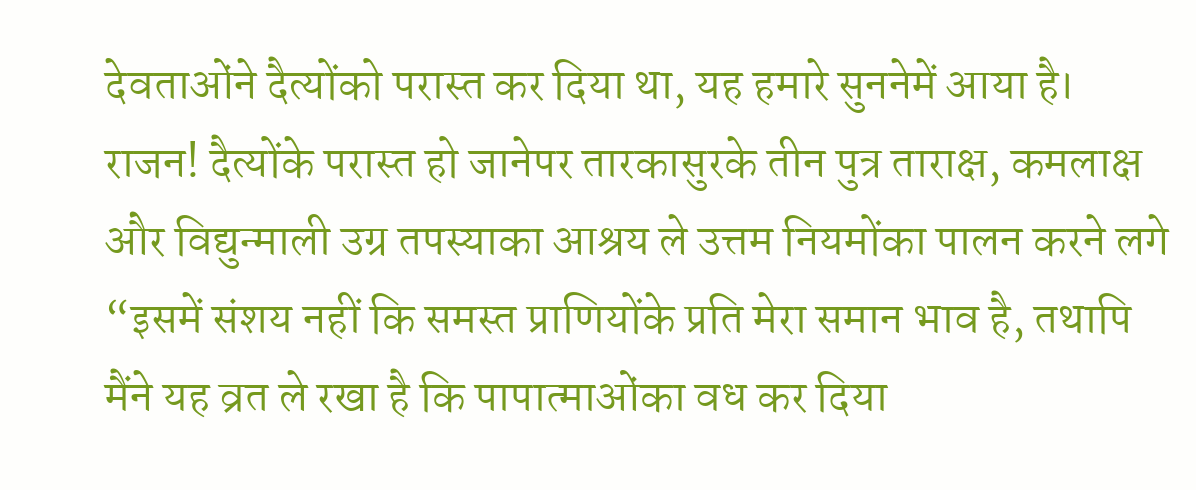देवताओंने दैत्योंको परास्त कर दिया था, यह हमारे सुननेमें आया है। राजन! दैत्योंके परास्त हो जानेपर तारकासुरके तीन पुत्र ताराक्ष, कमलाक्ष और विद्युन्माली उग्र तपस्याका आश्रय ले उत्तम नियमोंका पालन करने लगे “इसमें संशय नहीं कि समस्त प्राणियोंके प्रति मेरा समान भाव है, तथापि मैंने यह व्रत ले रखा है कि पापात्माओंका वध कर दिया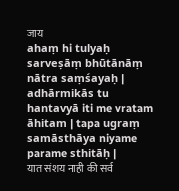जाय
ahaṃ hi tulyaḥ sarveṣāṃ bhūtānāṃ nātra saṃśayaḥ | adhārmikās tu hantavyā iti me vratam āhitam | tapa ugraṃ samāsthāya niyame parame sthitāḥ |
यात संशय नाही की सर्व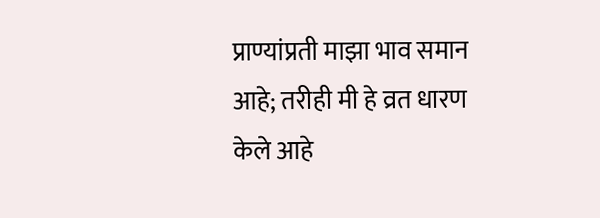प्राण्यांप्रती माझा भाव समान आहे; तरीही मी हे व्रत धारण केले आहे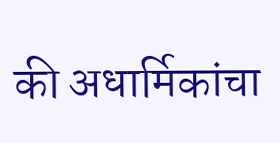की अधार्मिकांचा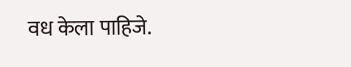वध केला पाहिजे.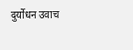दुर्योधन उवाच